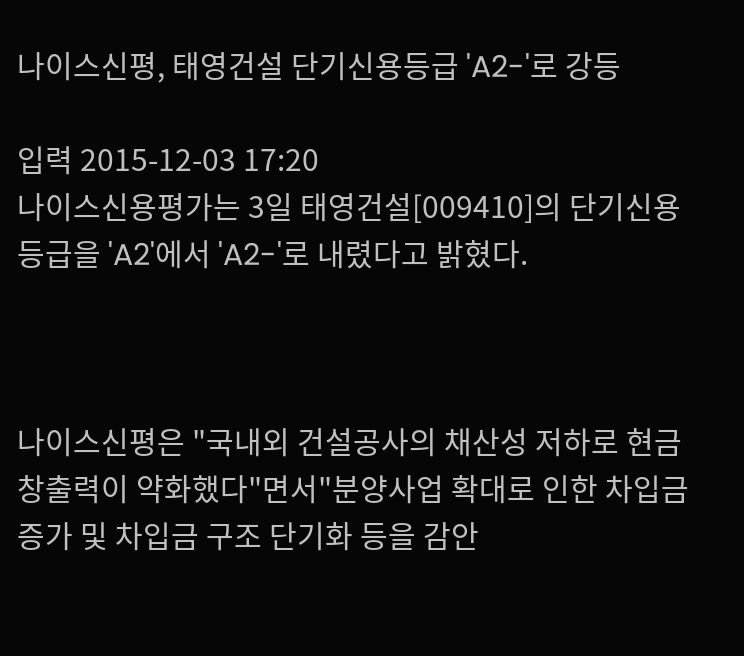나이스신평, 태영건설 단기신용등급 'A2-'로 강등

입력 2015-12-03 17:20
나이스신용평가는 3일 태영건설[009410]의 단기신용등급을 'A2'에서 'A2-'로 내렸다고 밝혔다.



나이스신평은 "국내외 건설공사의 채산성 저하로 현금 창출력이 약화했다"면서"분양사업 확대로 인한 차입금 증가 및 차입금 구조 단기화 등을 감안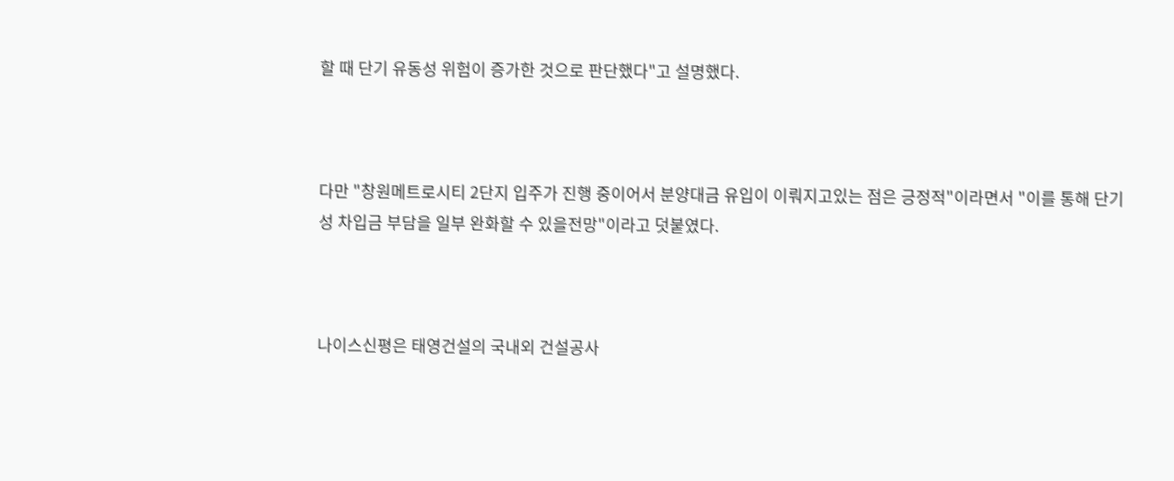할 때 단기 유동성 위험이 증가한 것으로 판단했다"고 설명했다.



다만 "창원메트로시티 2단지 입주가 진행 중이어서 분양대금 유입이 이뤄지고있는 점은 긍정적"이라면서 "이를 통해 단기성 차입금 부담을 일부 완화할 수 있을전망"이라고 덧붙였다.



나이스신평은 태영건설의 국내외 건설공사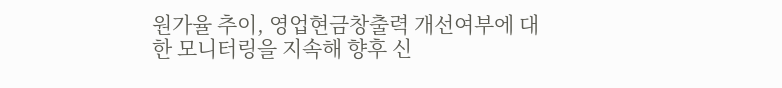원가율 추이, 영업현금창출력 개선여부에 대한 모니터링을 지속해 향후 신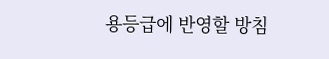용등급에 반영할 방침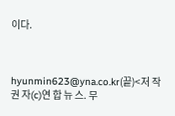이다.



hyunmin623@yna.co.kr(끝)<저 작 권 자(c)연 합 뉴 스. 무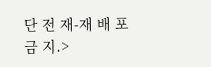단 전 재-재 배 포 금 지.>